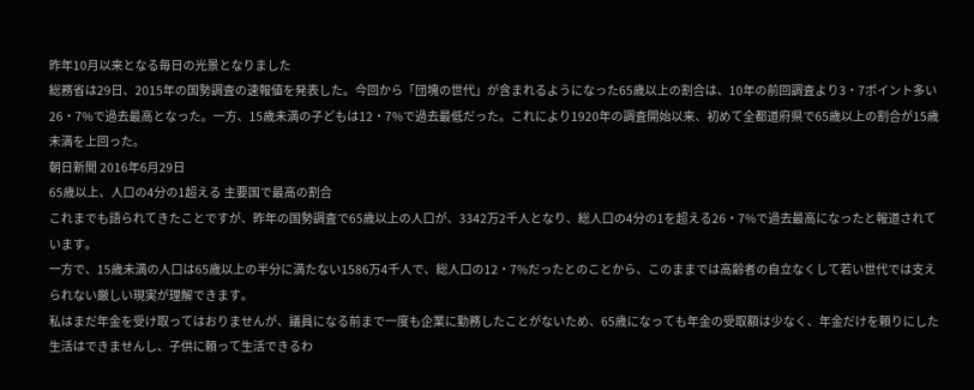昨年10月以来となる毎日の光景となりました
総務省は29日、2015年の国勢調査の速報値を発表した。今回から「団塊の世代」が含まれるようになった65歳以上の割合は、10年の前回調査より3・7ポイント多い26・7%で過去最高となった。一方、15歳未満の子どもは12・7%で過去最低だった。これにより1920年の調査開始以来、初めて全都道府県で65歳以上の割合が15歳未満を上回った。
朝日新聞 2016年6月29日
65歳以上、人口の4分の1超える 主要国で最高の割合
これまでも語られてきたことですが、昨年の国勢調査で65歳以上の人口が、3342万2千人となり、総人口の4分の1を超える26・7%で過去最高になったと報道されています。
一方で、15歳未満の人口は65歳以上の半分に満たない1586万4千人で、総人口の12・7%だったとのことから、このままでは高齢者の自立なくして若い世代では支えられない厳しい現実が理解できます。
私はまだ年金を受け取ってはおりませんが、議員になる前まで一度も企業に勤務したことがないため、65歳になっても年金の受取額は少なく、年金だけを頼りにした生活はできませんし、子供に頼って生活できるわ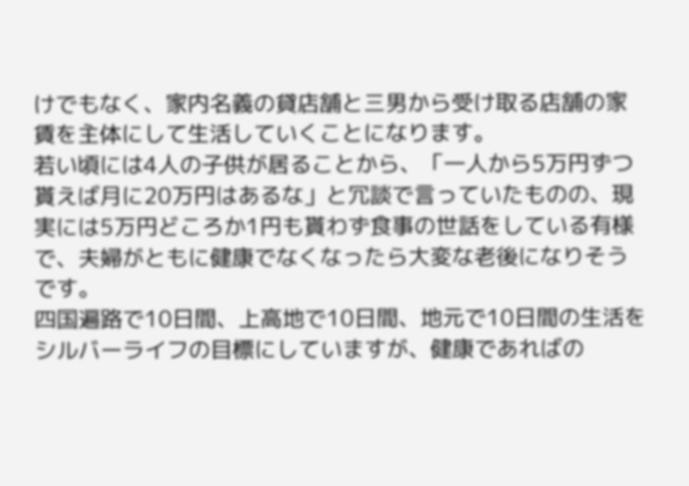けでもなく、家内名義の貸店舗と三男から受け取る店舗の家賃を主体にして生活していくことになります。
若い頃には4人の子供が居ることから、「一人から5万円ずつ貰えば月に20万円はあるな」と冗談で言っていたものの、現実には5万円どころか1円も貰わず食事の世話をしている有様で、夫婦がともに健康でなくなったら大変な老後になりそうです。
四国遍路で10日間、上高地で10日間、地元で10日間の生活をシルバーライフの目標にしていますが、健康であればの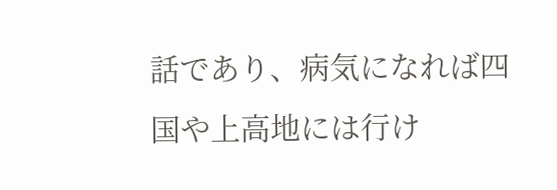話であり、病気になれば四国や上高地には行け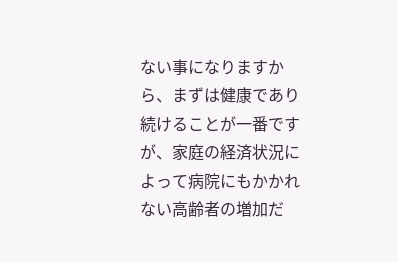ない事になりますから、まずは健康であり続けることが一番ですが、家庭の経済状況によって病院にもかかれない高齢者の増加だ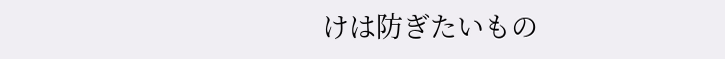けは防ぎたいもの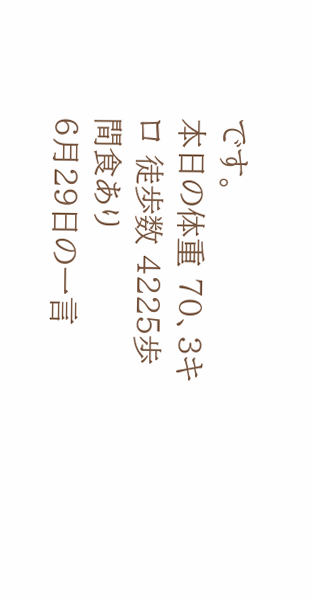です。
本日の体重 70、3キロ 徒歩数 4225歩 間食あり
6月29日の一言